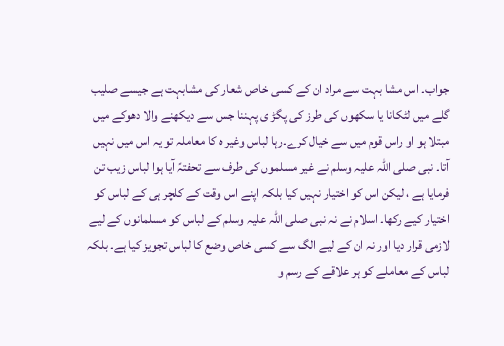جواب۔ اس مشا بہت سے مراد ان کے کسی خاص شعار کی مشابہت ہے جیسے صلیب گلے میں لٹکانا یا سکھوں کی طرز کی پگڑ ی پہننا جس سے دیکھنے والا دھوکے میں مبتلا ہو او راس قوم میں سے خیال کرے۔رہا لباس وغیر ہ کا معاملہ تو یہ اس میں نہیں آتا۔ نبی صلی اللہ علیہ وسلم نے غیر مسلموں کی طرف سے تحفتہً آیا ہوا لباس زیب تن فرمایا ہے ، لیکن اس کو اختیار نہیں کیا بلکہ اپنے اس وقت کے کلچر ہی کے لباس کو اختیار کیے رکھا۔ اسلام نے نہ نبی صلی اللہ علیہ وسلم کے لباس کو مسلمانوں کے لیے لازمی قرار دیا اور نہ ان کے لیے الگ سے کسی خاص وضع کا لباس تجویز کیا ہے۔ بلکہ لباس کے معاملے کو ہر علاقے کے رسم و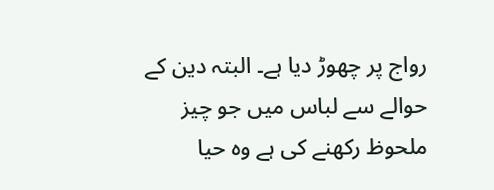رواج پر چھوڑ دیا ہے۔ البتہ دین کے حوالے سے لباس میں جو چیز ملحوظ رکھنے کی ہے وہ حیا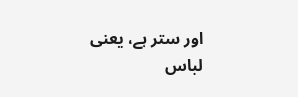اور ستر ہے، یعنی لباس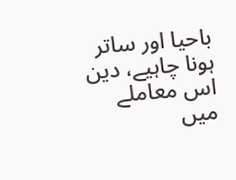باحیا اور ساتر ہونا چاہیے، دین اس معاملے میں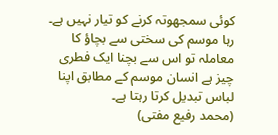کوئی سمجھوتہ کرنے کو تیار نہیں ہے۔ رہا موسم کی سختی سے بچاؤ کا معاملہ تو اس سے بچنا ایک فطری چیز ہے انسان موسم کے مطابق اپنا لباس تبدیل کرتا رہتا ہے۔
(محمد رفیع مفتی)